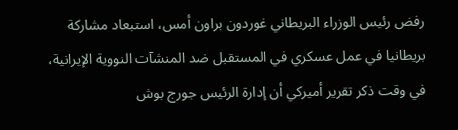رفض رئيس الوزراء البريطاني غوردون براون أمس، استبعاد مشاركة بريطانيا في عمل عسكري في المستقبل ضد المنشآت النووية الإيرانية، في وقت ذكر تقرير أميركي أن إدارة الرئيس جورج بوش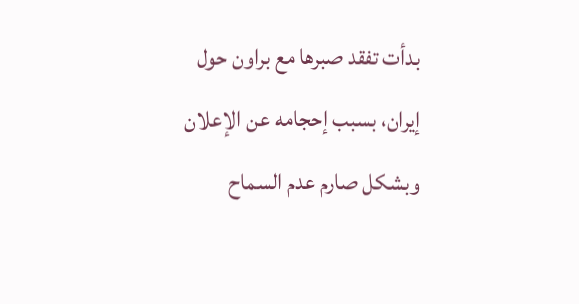بدأت تفقد صبرها مع براون حول إيران، بسبب إحجامه عن الإعلان وبشكل صارم عدم السماح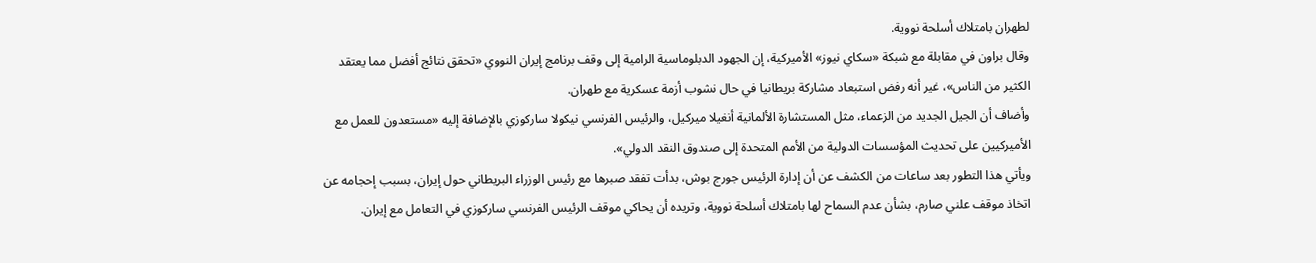لطهران بامتلاك أسلحة نووية.
وقال براون في مقابلة مع شبكة «سكاي نيوز» الأميركية، إن الجهود الدبلوماسية الرامية إلى وقف برنامج إيران النووي «تحقق نتائج أفضل مما يعتقد الكثير من الناس»، غير أنه رفض استبعاد مشاركة بريطانيا في حال نشوب أزمة عسكرية مع طهران.
وأضاف أن الجيل الجديد من الزعماء، مثل المستشارة الألمانية أنغيلا ميركيل، والرئيس الفرنسي نيكولا ساركوزي بالإضافة إليه «مستعدون للعمل مع الأميركيين على تحديث المؤسسات الدولية من الأمم المتحدة إلى صندوق النقد الدولي».
ويأتي هذا التطور بعد ساعات من الكشف عن أن إدارة الرئيس جورج بوش، بدأت تفقد صبرها مع رئيس الوزراء البريطاني حول إيران، بسبب إحجامه عن اتخاذ موقف علني صارم، بشأن عدم السماح لها بامتلاك أسلحة نووية، وتريده أن يحاكي موقف الرئيس الفرنسي ساركوزي في التعامل مع إيران.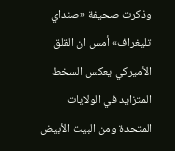وذكرت صحيفة «صنداي تليغراف» أمس ان القلق الأميركي يعكس السخط المتزايد في الولايات المتحدة ومن البيت الأبيض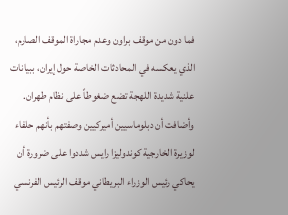فما دون من موقف براون وعدم مجاراة الموقف الصارم، الذي يعكسه في المحادثات الخاصة حول إيران، ببيانات علنية شديدة اللهجة تضع ضغوطاً على نظام طهران.
وأضافت أن دبلوماسيين أميركيين وصفتهم بأنهم حلفاء لوزيرة الخارجية كوندوليزا رايس شددوا على ضرورة أن يحاكي رئيس الوزراء البريطاني موقف الرئيس الفرنسي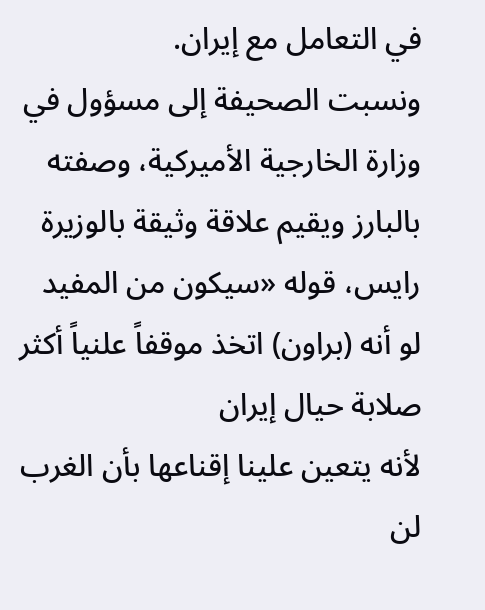في التعامل مع إيران.
ونسبت الصحيفة إلى مسؤول في وزارة الخارجية الأميركية، وصفته بالبارز ويقيم علاقة وثيقة بالوزيرة رايس، قوله «سيكون من المفيد لو أنه (براون) اتخذ موقفاً علنياً أكثر صلابة حيال إيران
لأنه يتعين علينا إقناعها بأن الغرب لن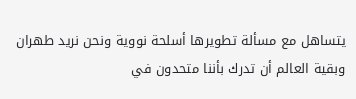يتساهل مع مسألة تطويرها أسلحة نووية ونحن نريد طهران وبقية العالم أن تدرك بأننا متحدون في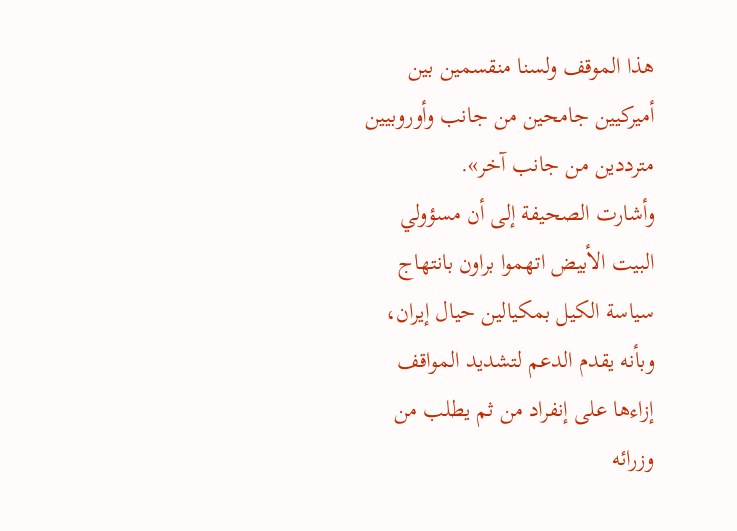هذا الموقف ولسنا منقسمين بين أميركيين جامحين من جانب وأوروبيين مترددين من جانب آخر».
وأشارت الصحيفة إلى أن مسؤولي البيت الأبيض اتهموا براون بانتهاج سياسة الكيل بمكيالين حيال إيران، وبأنه يقدم الدعم لتشديد المواقف إزاءها على إنفراد من ثم يطلب من وزرائه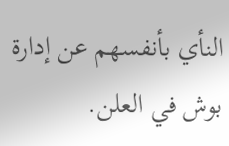النأي بأنفسهم عن إدارة بوش في العلن.